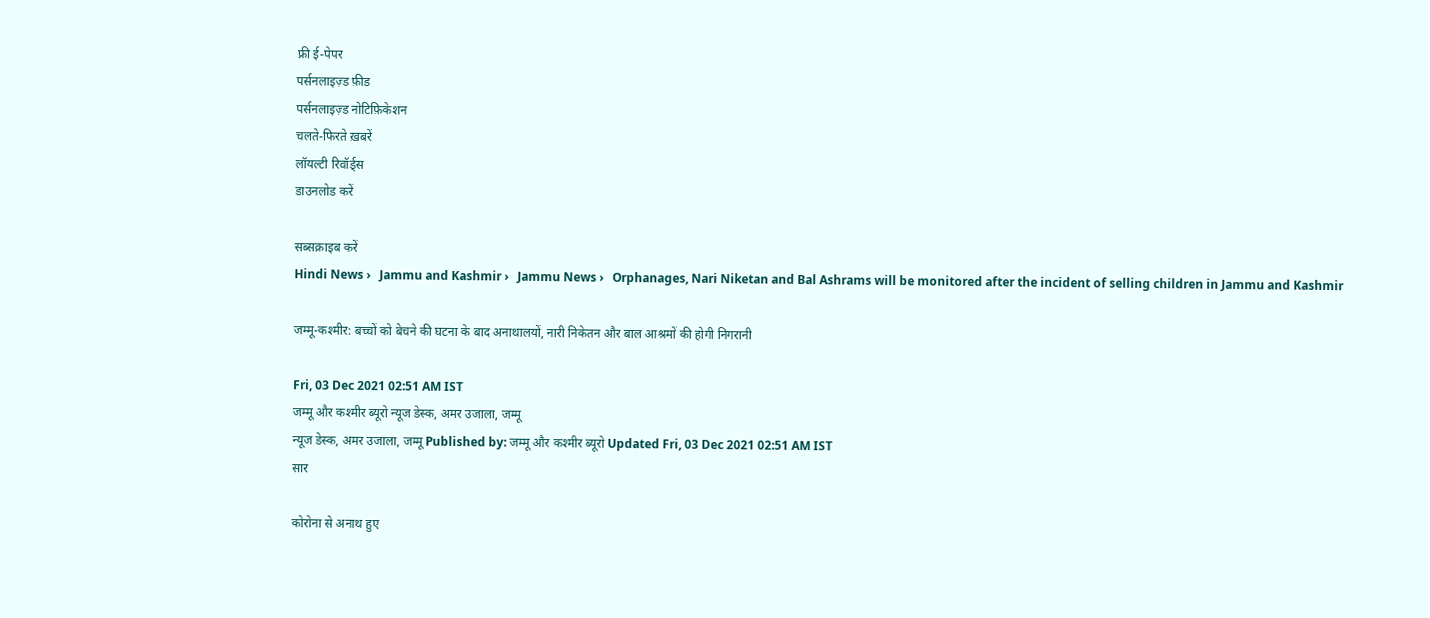फ्री ई-पेपर
पर्सनलाइज़्ड फ़ीड
पर्सनलाइज़्ड नोटिफ़िकेशन
चलते-फिरते ख़बरें
लॉयल्टी रिवॉर्ड्स
डाउनलोड करें

सब्सक्राइब करें
Hindi News ›   Jammu and Kashmir ›   Jammu News ›   Orphanages, Nari Niketan and Bal Ashrams will be monitored after the incident of selling children in Jammu and Kashmir

जम्मू-कश्मीर: बच्चों को बेचने की घटना के बाद अनाथालयों, नारी निकेतन और बाल आश्रमों की होगी निगरानी

Fri, 03 Dec 2021 02:51 AM IST
जम्मू और कश्मीर ब्यूरो न्यूज डेस्क, अमर उजाला, जम्मू
न्यूज डेस्क, अमर उजाला, जम्मू Published by: जम्मू और कश्मीर ब्यूरो Updated Fri, 03 Dec 2021 02:51 AM IST
सार

कोरोना से अनाथ हुए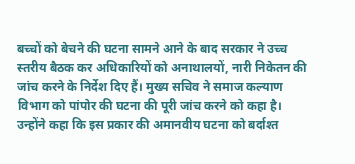बच्चों को बेचने की घटना सामने आने के बाद सरकार ने उच्च स्तरीय बैठक कर अधिकारियों को अनाथालयों, नारी निकेतन की जांच करने के निर्देश दिए हैं। मुख्य सचिव ने समाज कल्याण विभाग को पांपोर की घटना की पूरी जांच करने को कहा है। उन्होंने कहा कि इस प्रकार की अमानवीय घटना को बर्दाश्त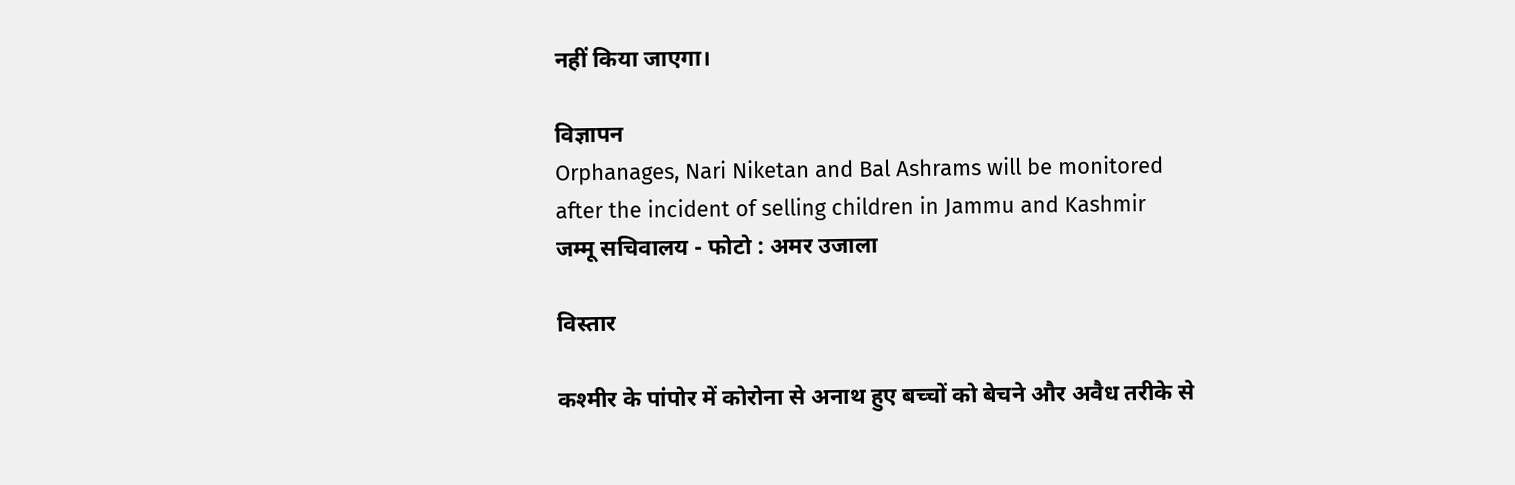नहीं किया जाएगा।

विज्ञापन
Orphanages, Nari Niketan and Bal Ashrams will be monitored after the incident of selling children in Jammu and Kashmir
जम्मू सचिवालय - फोटो : अमर उजाला

विस्तार

कश्मीर के पांपोर में कोरोना से अनाथ हुए बच्चों को बेचने और अवैध तरीके से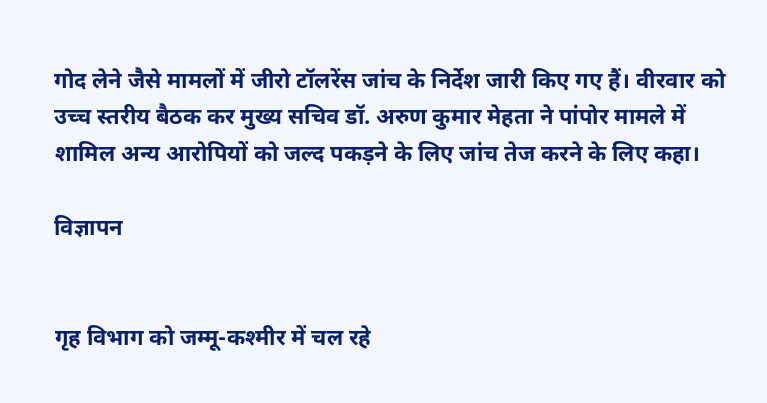गोद लेने जैसे मामलों में जीरो टॉलरेंस जांच के निर्देश जारी किए गए हैं। वीरवार को उच्च स्तरीय बैठक कर मुख्य सचिव डॉ. अरुण कुमार मेहता ने पांपोर मामले में शामिल अन्य आरोपियों को जल्द पकड़ने के लिए जांच तेज करने के लिए कहा।

विज्ञापन


गृह विभाग को जम्मू-कश्मीर में चल रहे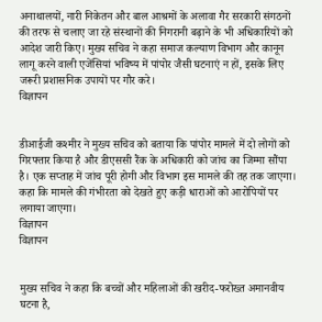अनाथालयों, नारी निकेतन और बाल आश्रमों के अलावा गैर सरकारी संगठनों की तरफ से चलाए जा रहे संस्थानों की निगरानी बढ़ाने के भी अधिकारियों को आदेश जारी किए। मुख्य सचिव ने कहा समाज कल्याण विभाग और कानून लागू करने वाली एजेंसियां भविष्य में पांपोर जैसी घटनाएं न हों, इसके लिए जरूरी प्रशासनिक उपायों पर गौर करे।
विज्ञापन


डीआईजी कश्मीर ने मुख्य सचिव को बताया कि पांपोर मामले में दो लोगों को गिरफ्तार किया है और डीएससी रैंक के अधिकारी को जांच का जिम्मा सौंपा है। एक सप्ताह में जांच पूरी होगी और विभाग इस मामले की तह तक जाएगा। कहा कि मामले की गंभीरता को देखते हुए कड़ी धाराओं को आरोपियों पर लगाया जाएगा।
विज्ञापन
विज्ञापन


मुख्य सचिव ने कहा कि बच्चों और महिलाओं की खरीद-फरोख्त अमानवीय घटना है,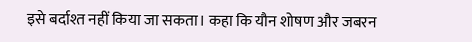इसे बर्दाश्त नहीं किया जा सकता। कहा कि यौन शोषण और जबरन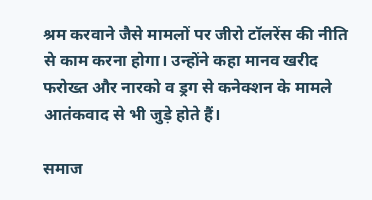श्रम करवाने जैसे मामलों पर जीरो टॉलरेंस की नीति से काम करना होगा। उन्होंने कहा मानव खरीद फरोख्त और नारको व ड्रग से कनेक्शन के मामले आतंकवाद से भी जुड़े होते हैं।

समाज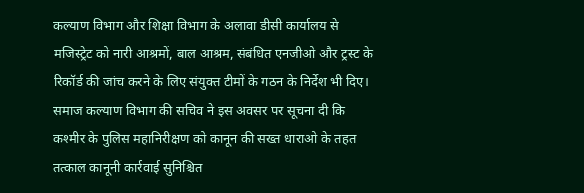कल्याण विभाग और शिक्षा विभाग के अलावा डीसी कार्यालय से मजिस्ट्रेट को नारी आश्रमों, बाल आश्रम, संबंधित एनजीओ और ट्रस्ट के रिकॉर्ड की जांच करने के लिए संयुक्त टीमों के गठन के निर्देश भी दिए। समाज कल्याण विभाग की सचिव ने इस अवसर पर सूचना दी कि कश्मीर के पुलिस महानिरीक्षण को कानून की सख्त धाराओ के तहत तत्काल कानूनी कार्रवाई सुनिश्चित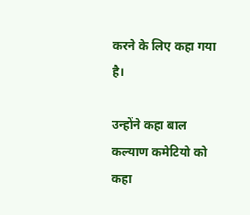करने के लिए कहा गया है।

उन्होंने कहा बाल कल्याण कमेटियो को कहा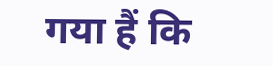गया हैं कि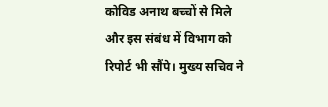कोविड अनाथ बच्चों से मिले और इस संबंध में विभाग को रिपोर्ट भी सौंपे। मुख्य सचिव ने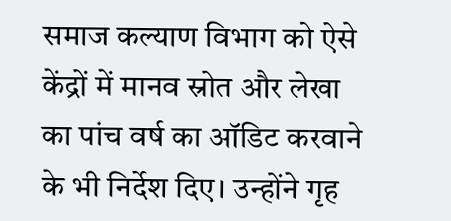समाज कल्याण विभाग को ऐसे केंद्रों में मानव स्रोत और लेखा का पांच वर्ष का ऑडिट करवाने के भी निर्देश दिए। उन्होंने गृह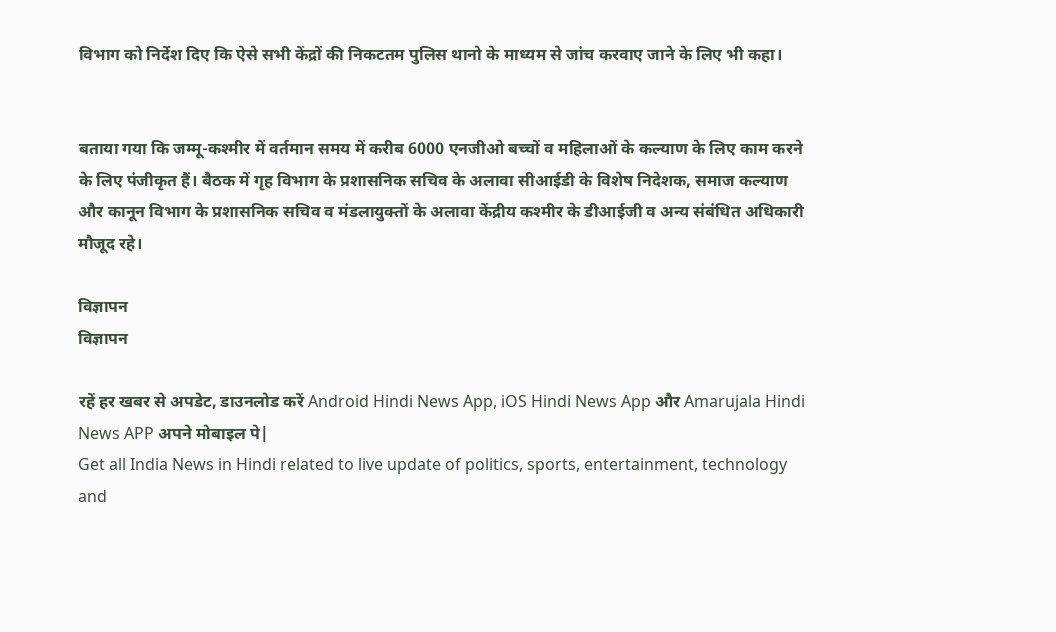विभाग को निर्देश दिए कि ऐसे सभी केंद्रों की निकटतम पुलिस थानो के माध्यम से जांच करवाए जाने के लिए भी कहा।


बताया गया कि जम्मू-कश्मीर में वर्तमान समय में करीब 6000 एनजीओ बच्चों व महिलाओं के कल्याण के लिए काम करने के लिए पंजीकृत हैं। बैठक में गृह विभाग के प्रशासनिक सचिव के अलावा सीआईडी के विशेष निदेशक, समाज कल्याण और कानून विभाग के प्रशासनिक सचिव व मंडलायुक्तों के अलावा केंद्रीय कश्मीर के डीआईजी व अन्य संबंधित अधिकारी मौजूद रहे।

विज्ञापन
विज्ञापन

रहें हर खबर से अपडेट, डाउनलोड करें Android Hindi News App, iOS Hindi News App और Amarujala Hindi News APP अपने मोबाइल पे|
Get all India News in Hindi related to live update of politics, sports, entertainment, technology and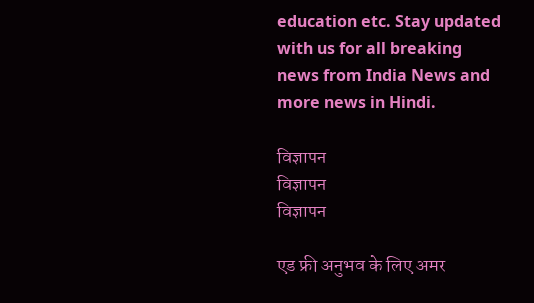education etc. Stay updated with us for all breaking news from India News and more news in Hindi.

विज्ञापन
विज्ञापन
विज्ञापन

एड फ्री अनुभव के लिए अमर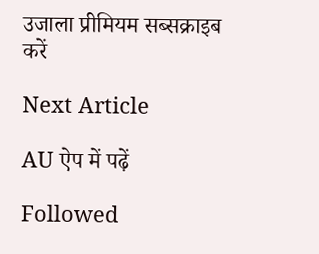उजाला प्रीमियम सब्सक्राइब करें

Next Article

AU ऐप में पढ़ें

Followed